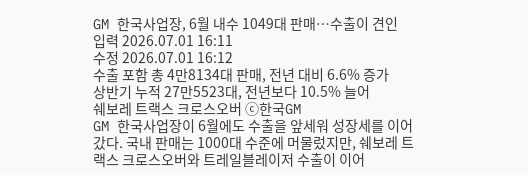GM 한국사업장, 6월 내수 1049대 판매…수출이 견인
입력 2026.07.01 16:11
수정 2026.07.01 16:12
수출 포함 총 4만8134대 판매, 전년 대비 6.6% 증가
상반기 누적 27만5523대, 전년보다 10.5% 늘어
쉐보레 트랙스 크로스오버 ⓒ한국GM
GM 한국사업장이 6월에도 수출을 앞세워 성장세를 이어갔다. 국내 판매는 1000대 수준에 머물렀지만, 쉐보레 트랙스 크로스오버와 트레일블레이저 수출이 이어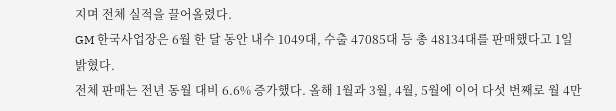지며 전체 실적을 끌어올렸다.
GM 한국사업장은 6월 한 달 동안 내수 1049대, 수출 47085대 등 총 48134대를 판매했다고 1일 밝혔다.
전체 판매는 전년 동월 대비 6.6% 증가했다. 올해 1월과 3월, 4월, 5월에 이어 다섯 번째로 월 4만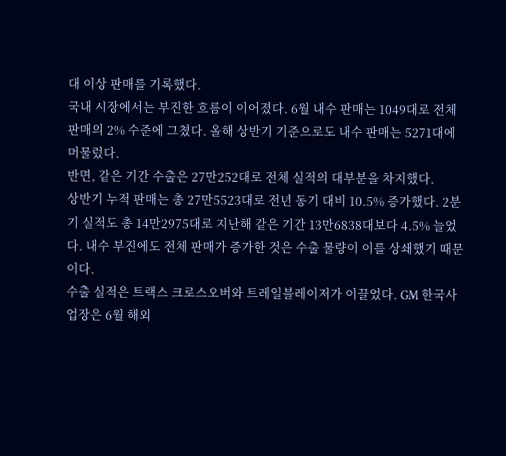대 이상 판매를 기록했다.
국내 시장에서는 부진한 흐름이 이어졌다. 6월 내수 판매는 1049대로 전체 판매의 2% 수준에 그쳤다. 올해 상반기 기준으로도 내수 판매는 5271대에 머물렀다.
반면, 같은 기간 수출은 27만252대로 전체 실적의 대부분을 차지했다.
상반기 누적 판매는 총 27만5523대로 전년 동기 대비 10.5% 증가했다. 2분기 실적도 총 14만2975대로 지난해 같은 기간 13만6838대보다 4.5% 늘었다. 내수 부진에도 전체 판매가 증가한 것은 수출 물량이 이를 상쇄했기 때문이다.
수출 실적은 트랙스 크로스오버와 트레일블레이저가 이끌었다. GM 한국사업장은 6월 해외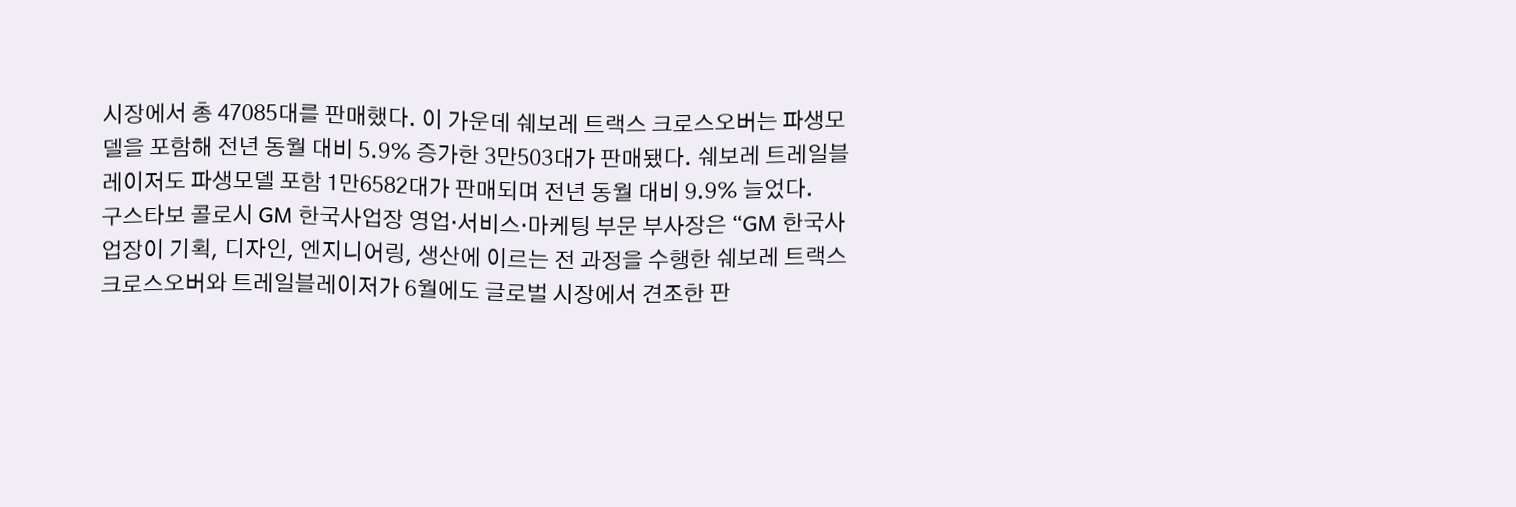시장에서 총 47085대를 판매했다. 이 가운데 쉐보레 트랙스 크로스오버는 파생모델을 포함해 전년 동월 대비 5.9% 증가한 3만503대가 판매됐다. 쉐보레 트레일블레이저도 파생모델 포함 1만6582대가 판매되며 전년 동월 대비 9.9% 늘었다.
구스타보 콜로시 GM 한국사업장 영업·서비스·마케팅 부문 부사장은 “GM 한국사업장이 기획, 디자인, 엔지니어링, 생산에 이르는 전 과정을 수행한 쉐보레 트랙스 크로스오버와 트레일블레이저가 6월에도 글로벌 시장에서 견조한 판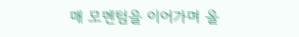매 모멘텀을 이어가며 올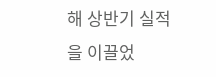해 상반기 실적을 이끌었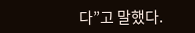다”고 말했다.